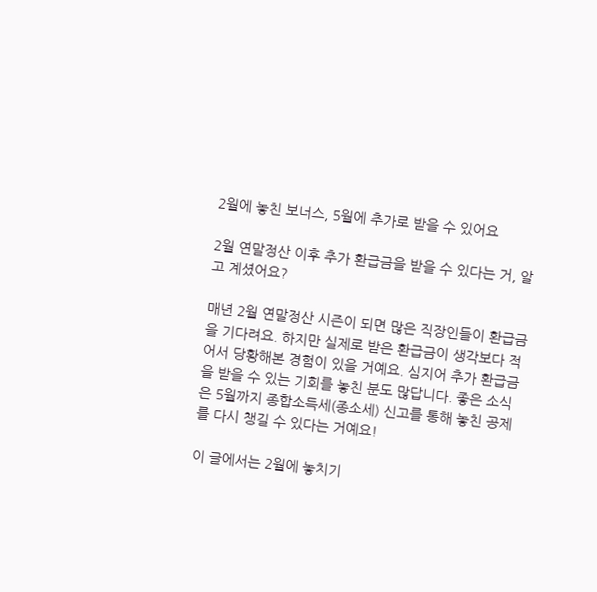2월에 놓친 보너스, 5월에 추가로 받을 수 있어요

2월 연말정산 이후 추가 환급금을 받을 수 있다는 거, 알고 계셨어요?

매년 2월 연말정산 시즌이 되면 많은 직장인들이 환급금을 기다려요. 하지만 실제로 받은 환급금이 생각보다 적어서 당황해본 경험이 있을 거예요. 심지어 추가 환급금을 받을 수 있는 기회를 놓친 분도 많답니다. 좋은 소식은 5월까지 종합소득세(종소세) 신고를 통해 놓친 공제를 다시 챙길 수 있다는 거예요!

이 글에서는 2월에 놓치기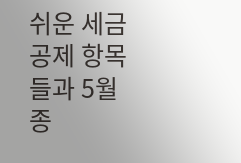쉬운 세금 공제 항목들과 5월 종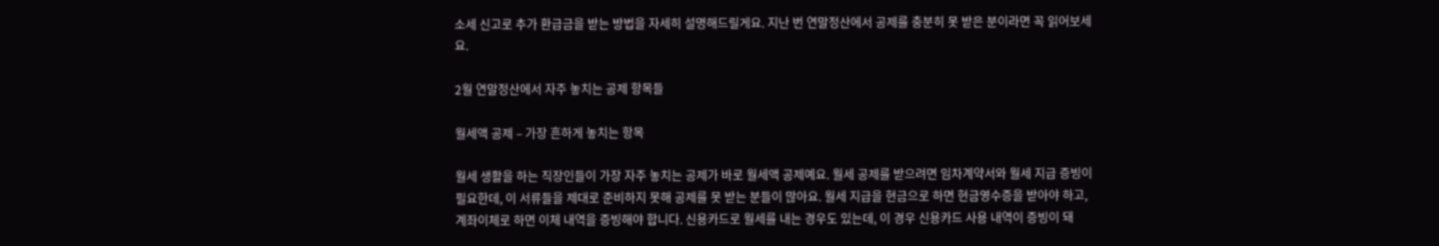소세 신고로 추가 환급금을 받는 방법을 자세히 설명해드릴게요. 지난 번 연말정산에서 공제를 충분히 못 받은 분이라면 꼭 읽어보세요.

2월 연말정산에서 자주 놓치는 공제 항목들

월세액 공제 – 가장 흔하게 놓치는 항목

월세 생활을 하는 직장인들이 가장 자주 놓치는 공제가 바로 월세액 공제예요. 월세 공제를 받으려면 임차계약서와 월세 지급 증빙이 필요한데, 이 서류들을 제대로 준비하지 못해 공제를 못 받는 분들이 많아요. 월세 지급을 현금으로 하면 현금영수증을 받아야 하고, 계좌이체로 하면 이체 내역을 증빙해야 합니다. 신용카드로 월세를 내는 경우도 있는데, 이 경우 신용카드 사용 내역이 증빙이 돼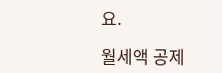요.

월세액 공제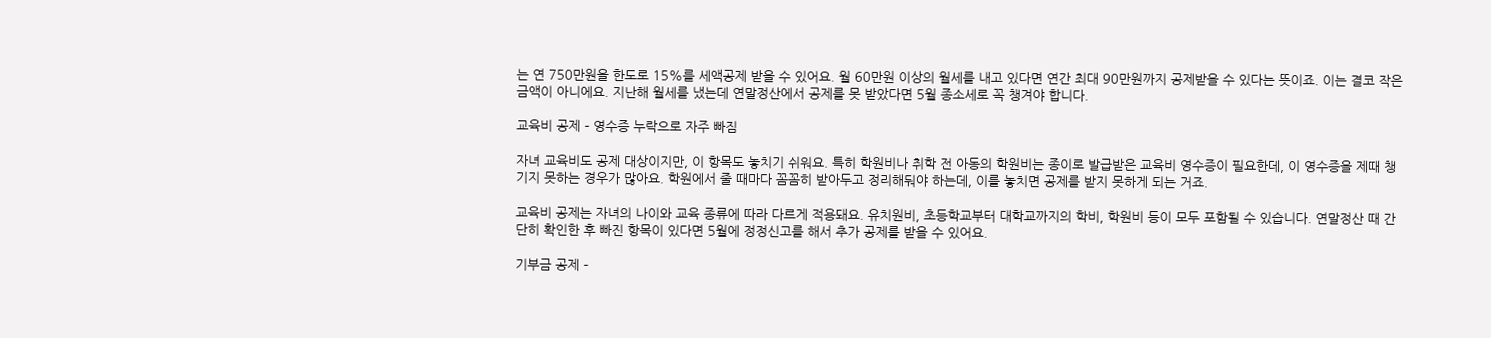는 연 750만원을 한도로 15%를 세액공제 받을 수 있어요. 월 60만원 이상의 월세를 내고 있다면 연간 최대 90만원까지 공제받을 수 있다는 뜻이죠. 이는 결코 작은 금액이 아니에요. 지난해 월세를 냈는데 연말정산에서 공제를 못 받았다면 5월 종소세로 꼭 챙겨야 합니다.

교육비 공제 – 영수증 누락으로 자주 빠짐

자녀 교육비도 공제 대상이지만, 이 항목도 놓치기 쉬워요. 특히 학원비나 취학 전 아동의 학원비는 종이로 발급받은 교육비 영수증이 필요한데, 이 영수증을 제때 챙기지 못하는 경우가 많아요. 학원에서 줄 때마다 꼼꼼히 받아두고 정리해둬야 하는데, 이를 놓치면 공제를 받지 못하게 되는 거죠.

교육비 공제는 자녀의 나이와 교육 종류에 따라 다르게 적용돼요. 유치원비, 초등학교부터 대학교까지의 학비, 학원비 등이 모두 포함될 수 있습니다. 연말정산 때 간단히 확인한 후 빠진 항목이 있다면 5월에 정정신고를 해서 추가 공제를 받을 수 있어요.

기부금 공제 –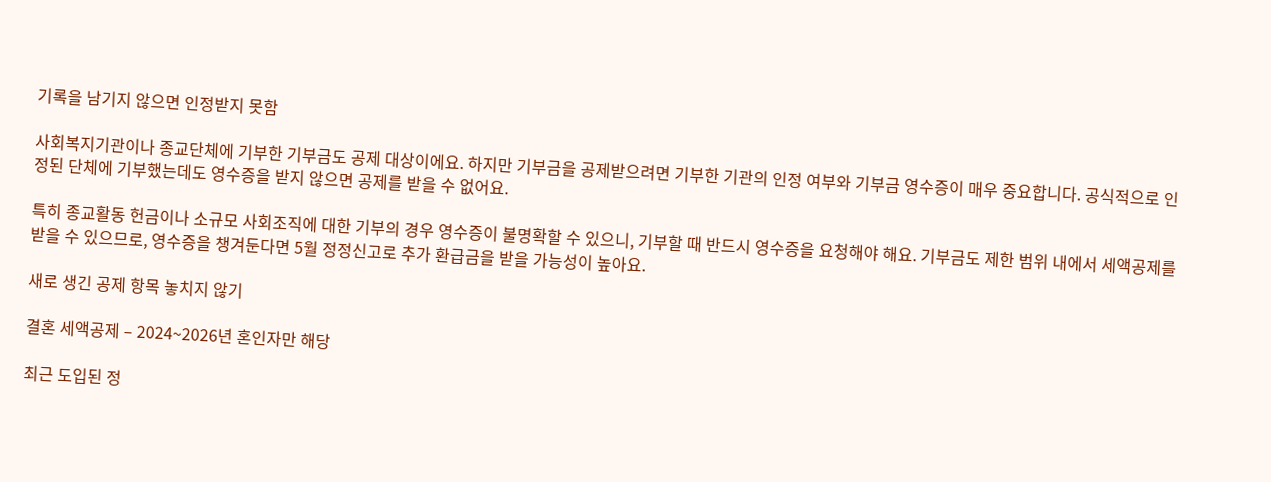기록을 남기지 않으면 인정받지 못함

사회복지기관이나 종교단체에 기부한 기부금도 공제 대상이에요. 하지만 기부금을 공제받으려면 기부한 기관의 인정 여부와 기부금 영수증이 매우 중요합니다. 공식적으로 인정된 단체에 기부했는데도 영수증을 받지 않으면 공제를 받을 수 없어요.

특히 종교활동 헌금이나 소규모 사회조직에 대한 기부의 경우 영수증이 불명확할 수 있으니, 기부할 때 반드시 영수증을 요청해야 해요. 기부금도 제한 범위 내에서 세액공제를 받을 수 있으므로, 영수증을 챙겨둔다면 5월 정정신고로 추가 환급금을 받을 가능성이 높아요.

새로 생긴 공제 항목 놓치지 않기

결혼 세액공제 – 2024~2026년 혼인자만 해당

최근 도입된 정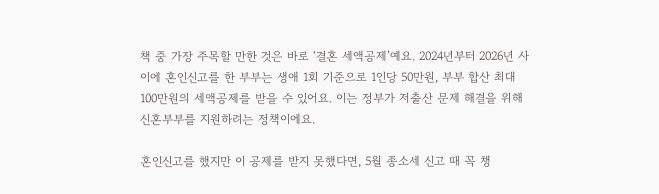책 중 가장 주목할 만한 것은 바로 ‘결혼 세액공제’예요. 2024년부터 2026년 사이에 혼인신고를 한 부부는 생애 1회 기준으로 1인당 50만원, 부부 합산 최대 100만원의 세액공제를 받을 수 있어요. 이는 정부가 저출산 문제 해결을 위해 신혼부부를 지원하려는 정책이에요.

혼인신고를 했지만 이 공제를 받지 못했다면, 5월 종소세 신고 때 꼭 챙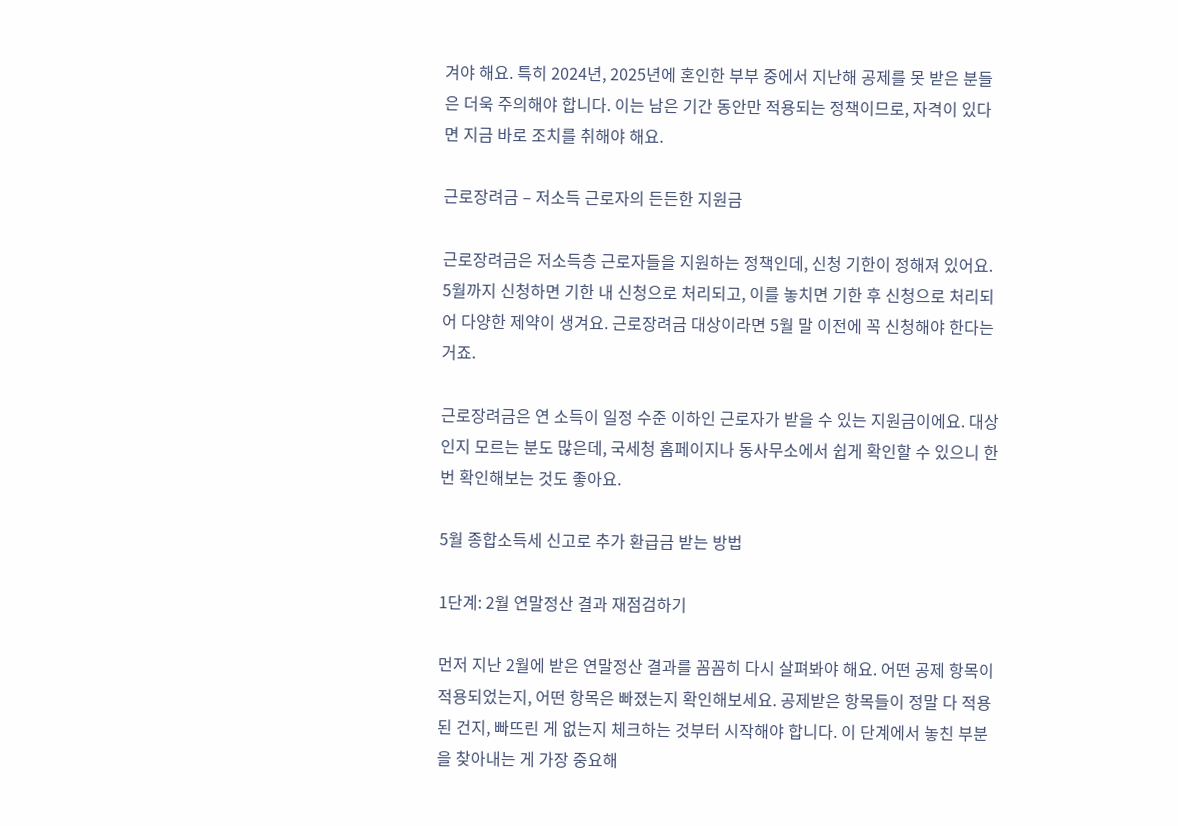겨야 해요. 특히 2024년, 2025년에 혼인한 부부 중에서 지난해 공제를 못 받은 분들은 더욱 주의해야 합니다. 이는 남은 기간 동안만 적용되는 정책이므로, 자격이 있다면 지금 바로 조치를 취해야 해요.

근로장려금 – 저소득 근로자의 든든한 지원금

근로장려금은 저소득층 근로자들을 지원하는 정책인데, 신청 기한이 정해져 있어요. 5월까지 신청하면 기한 내 신청으로 처리되고, 이를 놓치면 기한 후 신청으로 처리되어 다양한 제약이 생겨요. 근로장려금 대상이라면 5월 말 이전에 꼭 신청해야 한다는 거죠.

근로장려금은 연 소득이 일정 수준 이하인 근로자가 받을 수 있는 지원금이에요. 대상인지 모르는 분도 많은데, 국세청 홈페이지나 동사무소에서 쉽게 확인할 수 있으니 한번 확인해보는 것도 좋아요.

5월 종합소득세 신고로 추가 환급금 받는 방법

1단계: 2월 연말정산 결과 재점검하기

먼저 지난 2월에 받은 연말정산 결과를 꼼꼼히 다시 살펴봐야 해요. 어떤 공제 항목이 적용되었는지, 어떤 항목은 빠졌는지 확인해보세요. 공제받은 항목들이 정말 다 적용된 건지, 빠뜨린 게 없는지 체크하는 것부터 시작해야 합니다. 이 단계에서 놓친 부분을 찾아내는 게 가장 중요해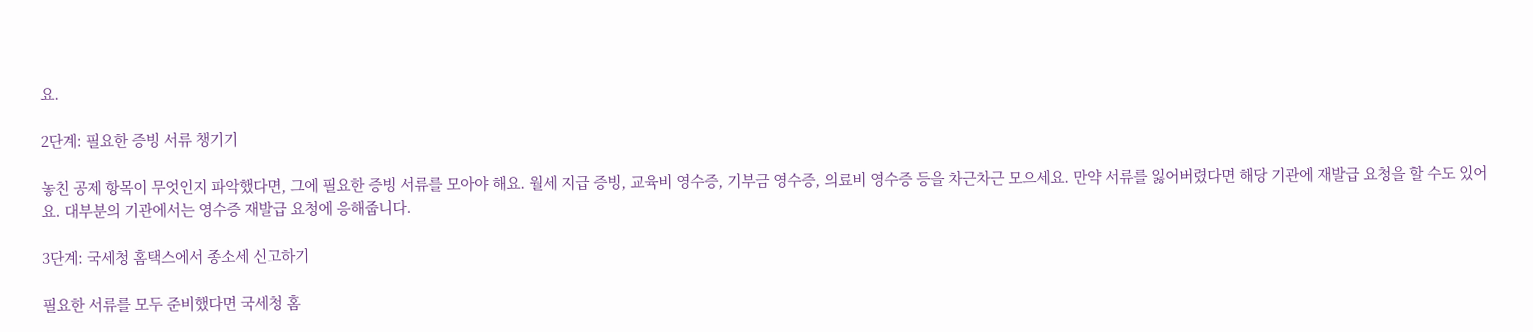요.

2단계: 필요한 증빙 서류 챙기기

놓친 공제 항목이 무엇인지 파악했다면, 그에 필요한 증빙 서류를 모아야 해요. 월세 지급 증빙, 교육비 영수증, 기부금 영수증, 의료비 영수증 등을 차근차근 모으세요. 만약 서류를 잃어버렸다면 해당 기관에 재발급 요청을 할 수도 있어요. 대부분의 기관에서는 영수증 재발급 요청에 응해줍니다.

3단계: 국세청 홈택스에서 종소세 신고하기

필요한 서류를 모두 준비했다면 국세청 홈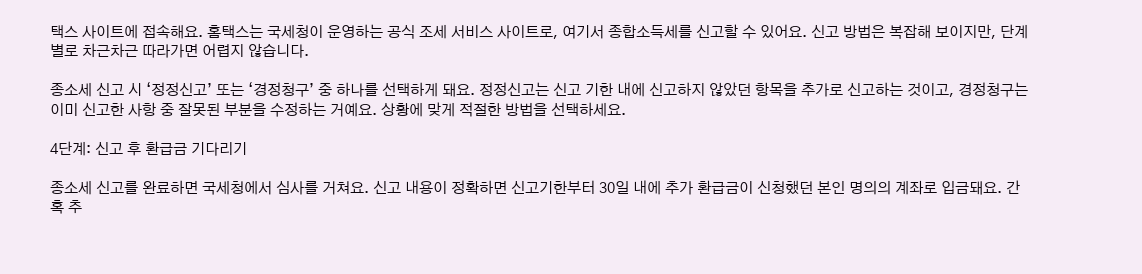택스 사이트에 접속해요. 홈택스는 국세청이 운영하는 공식 조세 서비스 사이트로, 여기서 종합소득세를 신고할 수 있어요. 신고 방법은 복잡해 보이지만, 단계별로 차근차근 따라가면 어렵지 않습니다.

종소세 신고 시 ‘정정신고’ 또는 ‘경정청구’ 중 하나를 선택하게 돼요. 정정신고는 신고 기한 내에 신고하지 않았던 항목을 추가로 신고하는 것이고, 경정청구는 이미 신고한 사항 중 잘못된 부분을 수정하는 거예요. 상황에 맞게 적절한 방법을 선택하세요.

4단계: 신고 후 환급금 기다리기

종소세 신고를 완료하면 국세청에서 심사를 거쳐요. 신고 내용이 정확하면 신고기한부터 30일 내에 추가 환급금이 신청했던 본인 명의의 계좌로 입금돼요. 간혹 추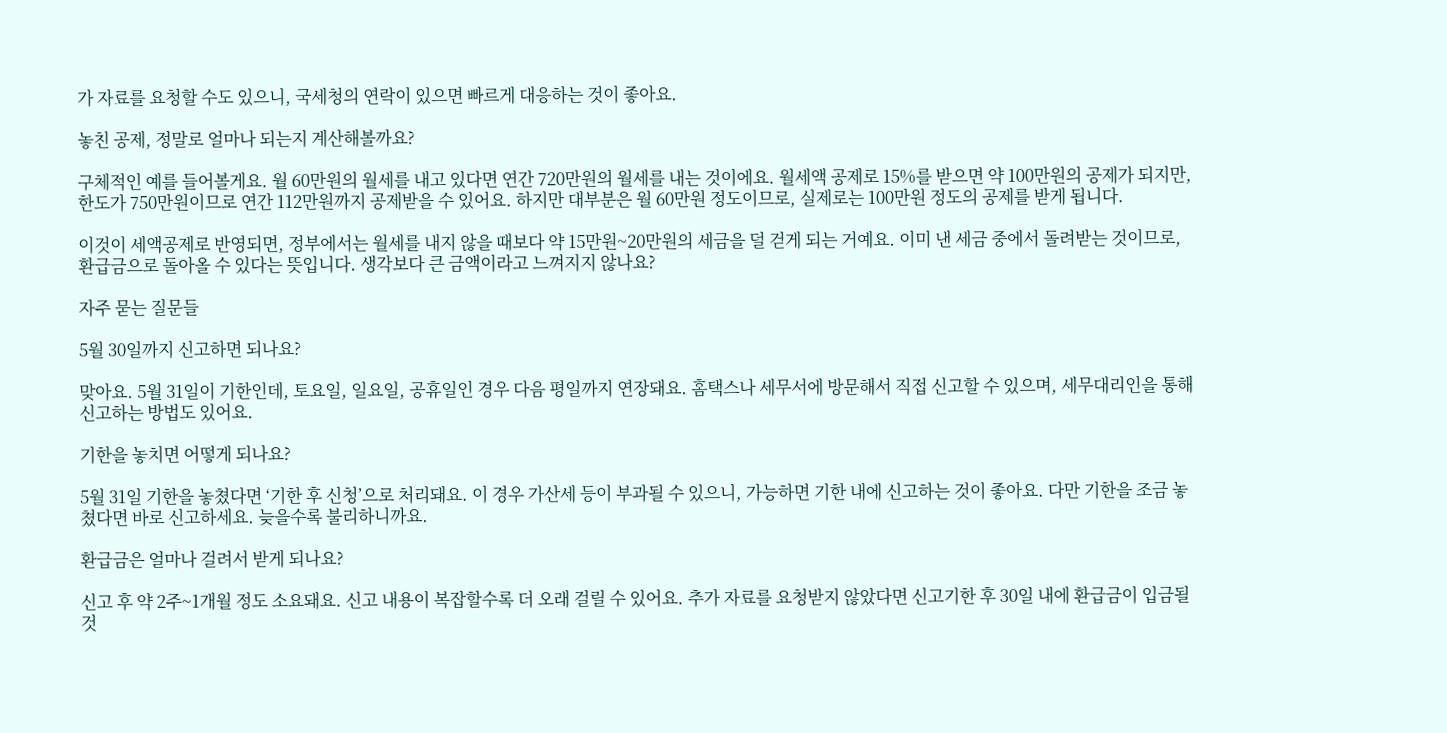가 자료를 요청할 수도 있으니, 국세청의 연락이 있으면 빠르게 대응하는 것이 좋아요.

놓친 공제, 정말로 얼마나 되는지 계산해볼까요?

구체적인 예를 들어볼게요. 월 60만원의 월세를 내고 있다면 연간 720만원의 월세를 내는 것이에요. 월세액 공제로 15%를 받으면 약 100만원의 공제가 되지만, 한도가 750만원이므로 연간 112만원까지 공제받을 수 있어요. 하지만 대부분은 월 60만원 정도이므로, 실제로는 100만원 정도의 공제를 받게 됩니다.

이것이 세액공제로 반영되면, 정부에서는 월세를 내지 않을 때보다 약 15만원~20만원의 세금을 덜 걷게 되는 거예요. 이미 낸 세금 중에서 돌려받는 것이므로, 환급금으로 돌아올 수 있다는 뜻입니다. 생각보다 큰 금액이라고 느껴지지 않나요?

자주 묻는 질문들

5월 30일까지 신고하면 되나요?

맞아요. 5월 31일이 기한인데, 토요일, 일요일, 공휴일인 경우 다음 평일까지 연장돼요. 홈택스나 세무서에 방문해서 직접 신고할 수 있으며, 세무대리인을 통해 신고하는 방법도 있어요.

기한을 놓치면 어떻게 되나요?

5월 31일 기한을 놓쳤다면 ‘기한 후 신청’으로 처리돼요. 이 경우 가산세 등이 부과될 수 있으니, 가능하면 기한 내에 신고하는 것이 좋아요. 다만 기한을 조금 놓쳤다면 바로 신고하세요. 늦을수록 불리하니까요.

환급금은 얼마나 걸려서 받게 되나요?

신고 후 약 2주~1개월 정도 소요돼요. 신고 내용이 복잡할수록 더 오래 걸릴 수 있어요. 추가 자료를 요청받지 않았다면 신고기한 후 30일 내에 환급금이 입금될 것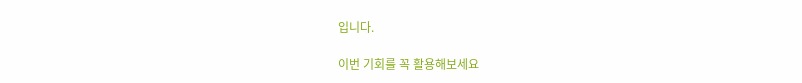입니다.

이번 기회를 꼭 활용해보세요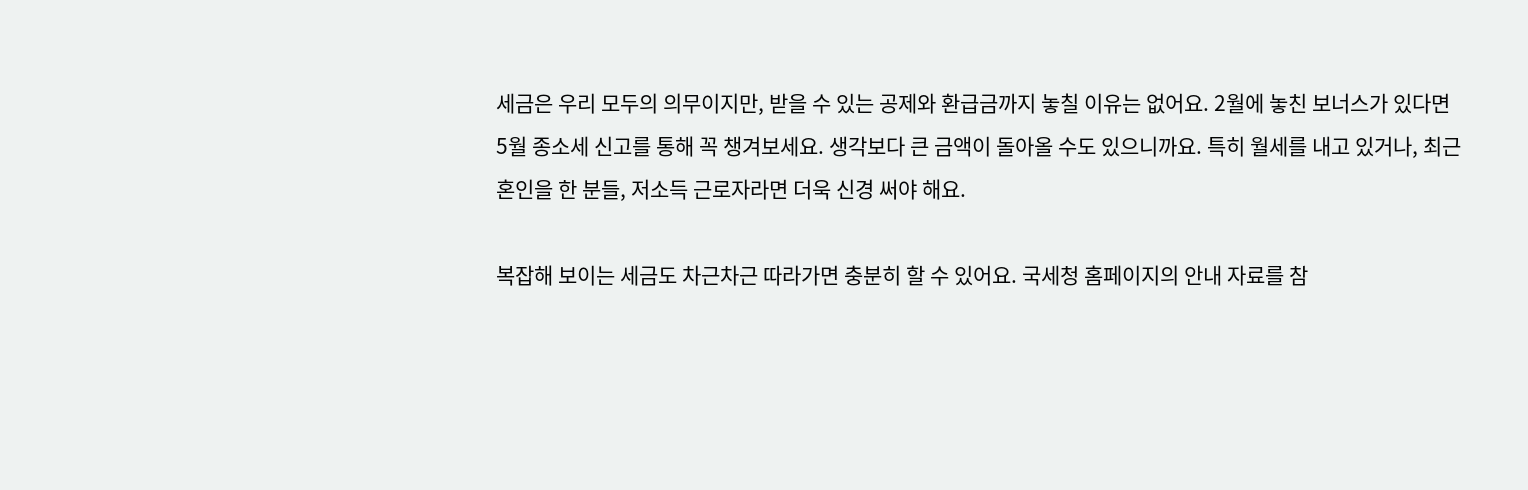세금은 우리 모두의 의무이지만, 받을 수 있는 공제와 환급금까지 놓칠 이유는 없어요. 2월에 놓친 보너스가 있다면 5월 종소세 신고를 통해 꼭 챙겨보세요. 생각보다 큰 금액이 돌아올 수도 있으니까요. 특히 월세를 내고 있거나, 최근 혼인을 한 분들, 저소득 근로자라면 더욱 신경 써야 해요.

복잡해 보이는 세금도 차근차근 따라가면 충분히 할 수 있어요. 국세청 홈페이지의 안내 자료를 참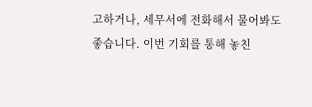고하거나, 세무서에 전화해서 물어봐도 좋습니다. 이번 기회를 통해 놓친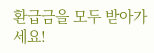환급금을 모두 받아가세요!